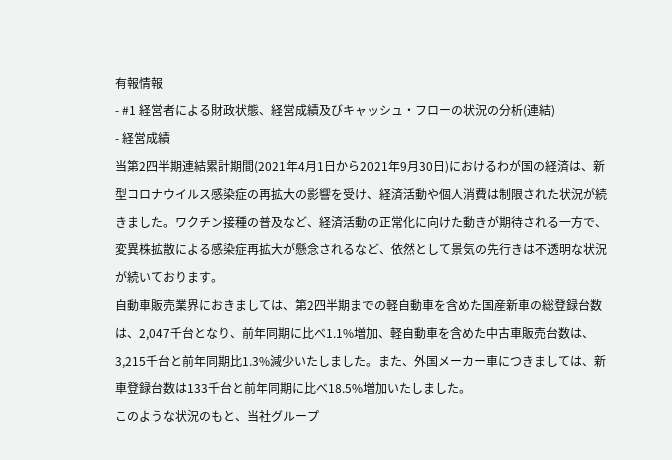有報情報
- #1 経営者による財政状態、経営成績及びキャッシュ・フローの状況の分析(連結)
- 経営成績
当第2四半期連結累計期間(2021年4月1日から2021年9月30日)におけるわが国の経済は、新型コロナウイルス感染症の再拡大の影響を受け、経済活動や個人消費は制限された状況が続きました。ワクチン接種の普及など、経済活動の正常化に向けた動きが期待される一方で、変異株拡散による感染症再拡大が懸念されるなど、依然として景気の先行きは不透明な状況が続いております。
自動車販売業界におきましては、第2四半期までの軽自動車を含めた国産新車の総登録台数は、2,047千台となり、前年同期に比べ1.1%増加、軽自動車を含めた中古車販売台数は、3,215千台と前年同期比1.3%減少いたしました。また、外国メーカー車につきましては、新車登録台数は133千台と前年同期に比べ18.5%増加いたしました。
このような状況のもと、当社グループ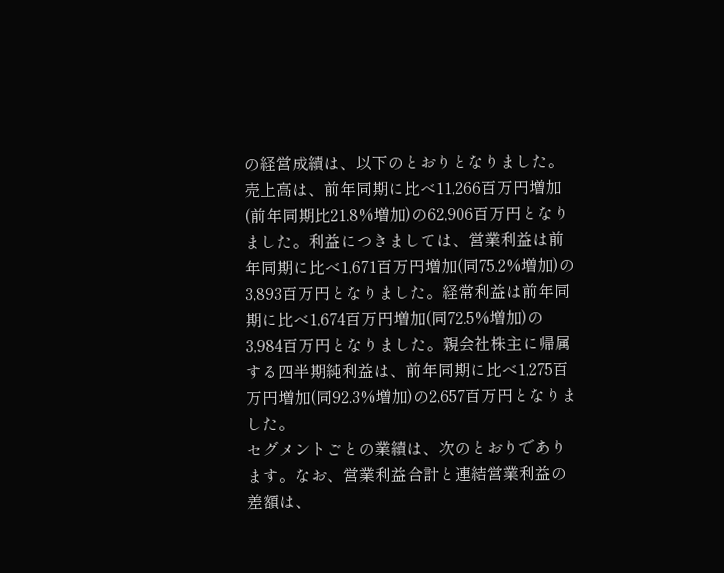の経営成績は、以下のとおりとなりました。
売上高は、前年同期に比べ11,266百万円増加(前年同期比21.8%増加)の62,906百万円となりました。利益につきましては、営業利益は前年同期に比べ1,671百万円増加(同75.2%増加)の3,893百万円となりました。経常利益は前年同期に比べ1,674百万円増加(同72.5%増加)の3,984百万円となりました。親会社株主に帰属する四半期純利益は、前年同期に比べ1,275百万円増加(同92.3%増加)の2,657百万円となりました。
セグメントごとの業績は、次のとおりであります。なお、営業利益合計と連結営業利益の差額は、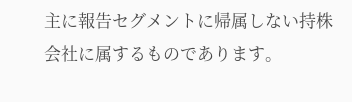主に報告セグメントに帰属しない持株会社に属するものであります。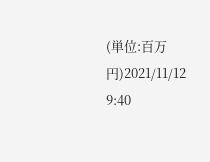(単位:百万円)2021/11/12 9:40